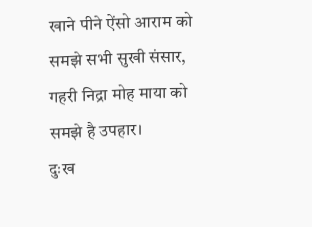खाने पीने ऐंसो आराम को समझे सभी सुखी संसार,
गहरी निद्रा मोह माया को समझे है उपहार।
दुःख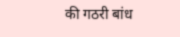की गठरी बांध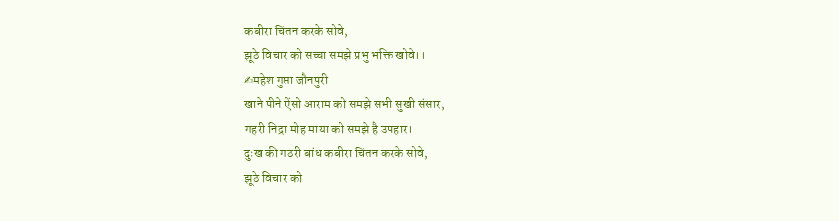कबीरा चिंतन करके सोवे,
झूठे विचार को सच्चा समझे प्रभु भक्ति खोवे।।
✍महेश गुप्ता जौनपुरी
खाने पीने ऐंसो आराम को समझे सभी सुखी संसार,
गहरी निद्रा मोह माया को समझे है उपहार।
दुःख की गठरी बांध कबीरा चिंतन करके सोवे,
झूठे विचार को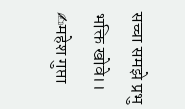सच्चा समझे प्रभु भक्ति खोवे।।
✍महेश गुप्ता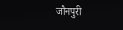जौनपुरी